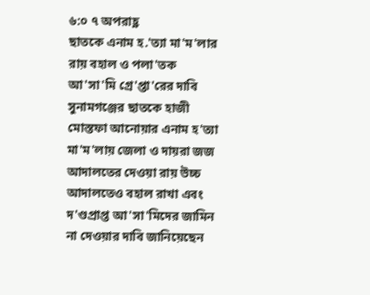৬:০ ৭ অপরাহ্ণ
ছাতকে এনাম হ.'ত্যা মা'ম'লার রায় বহাল ও পলা'তক আ'সা'মি গ্রে'প্তা'রের দাবি
সুনামগঞ্জের ছাতকে হাজী মোস্তফা আনোয়ার এনাম হ'ত্যা মা'ম'লায় জেলা ও দায়রা জজ আদালতের দেওয়া রায় উচ্চ আদালতেও বহাল রাখা এবং দ'ণ্ডপ্রাপ্ত আ'সা'মিদের জামিন না দেওয়ার দাবি জানিয়েছেন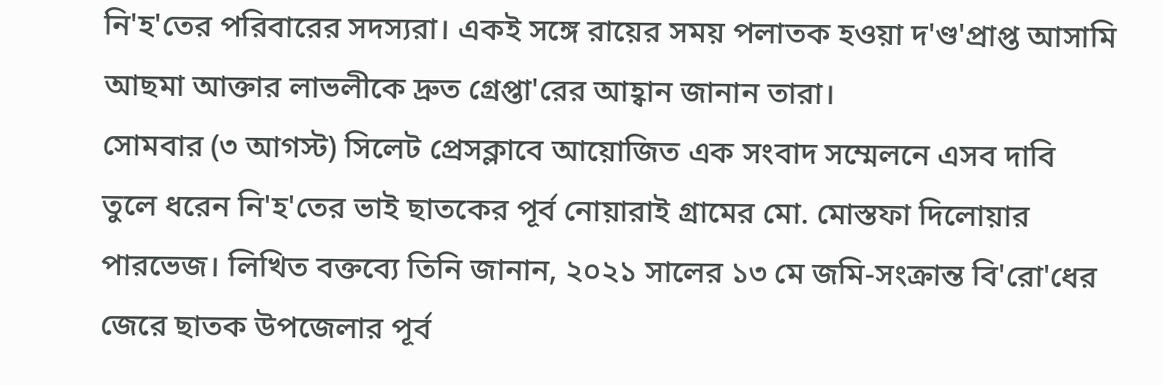নি'হ'তের পরিবারের সদস্যরা। একই সঙ্গে রায়ের সময় পলাতক হওয়া দ'ণ্ড'প্রাপ্ত আসামি আছমা আক্তার লাভলীকে দ্রুত গ্রেপ্তা'রের আহ্বান জানান তারা।
সোমবার (৩ আগস্ট) সিলেট প্রেসক্লাবে আয়োজিত এক সংবাদ সম্মেলনে এসব দাবি তুলে ধরেন নি'হ'তের ভাই ছাতকের পূর্ব নোয়ারাই গ্রামের মো. মোস্তফা দিলোয়ার পারভেজ। লিখিত বক্তব্যে তিনি জানান, ২০২১ সালের ১৩ মে জমি-সংক্রান্ত বি'রো'ধের জেরে ছাতক উপজেলার পূর্ব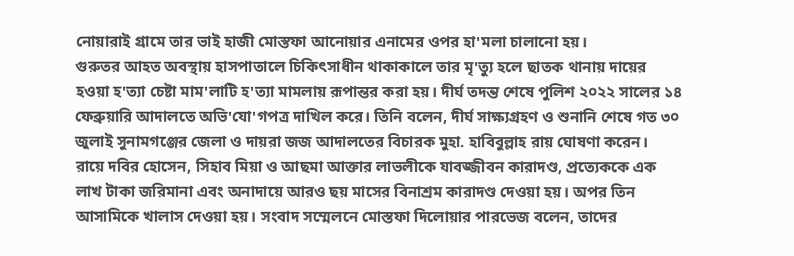নোয়ারাই গ্রামে তার ভাই হাজী মোস্তফা আনোয়ার এনামের ওপর হা'মলা চালানো হয়।
গুরুতর আহত অবস্থায় হাসপাতালে চিকিৎসাধীন থাকাকালে তার মৃ'ত্যু হলে ছাতক থানায় দায়ের হওয়া হ'ত্যা চেষ্টা মাম'লাটি হ'ত্যা মামলায় রূপান্তর করা হয়। দীর্ঘ তদন্ত শেষে পুলিশ ২০২২ সালের ১৪ ফেব্রুয়ারি আদালতে অভি'যো'গপত্র দাখিল করে। তিনি বলেন, দীর্ঘ সাক্ষ্যগ্রহণ ও শুনানি শেষে গত ৩০ জুলাই সুনামগঞ্জের জেলা ও দায়রা জজ আদালতের বিচারক মুহা. হাবিবুল্লাহ রায় ঘোষণা করেন।
রায়ে দবির হোসেন, সিহাব মিয়া ও আছমা আক্তার লাভলীকে যাবজ্জীবন কারাদণ্ড, প্রত্যেককে এক লাখ টাকা জরিমানা এবং অনাদায়ে আরও ছয় মাসের বিনাশ্রম কারাদণ্ড দেওয়া হয়। অপর তিন আসামিকে খালাস দেওয়া হয়। সংবাদ সম্মেলনে মোস্তফা দিলোয়ার পারভেজ বলেন, তাদের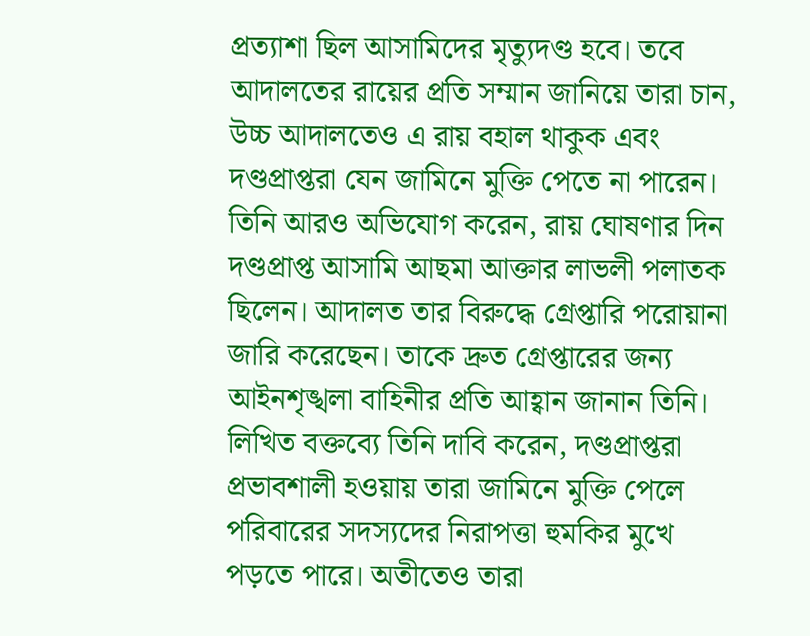প্রত্যাশা ছিল আসামিদের মৃত্যুদণ্ড হবে। তবে আদালতের রায়ের প্রতি সম্মান জানিয়ে তারা চান, উচ্চ আদালতেও এ রায় বহাল থাকুক এবং দণ্ডপ্রাপ্তরা যেন জামিনে মুক্তি পেতে না পারেন। তিনি আরও অভিযোগ করেন, রায় ঘোষণার দিন দণ্ডপ্রাপ্ত আসামি আছমা আক্তার লাভলী পলাতক ছিলেন। আদালত তার বিরুদ্ধে গ্রেপ্তারি পরোয়ানা জারি করেছেন। তাকে দ্রুত গ্রেপ্তারের জন্য আইনশৃঙ্খলা বাহিনীর প্রতি আহ্বান জানান তিনি।
লিখিত বক্তব্যে তিনি দাবি করেন, দণ্ডপ্রাপ্তরা প্রভাবশালী হওয়ায় তারা জামিনে মুক্তি পেলে পরিবারের সদস্যদের নিরাপত্তা হুমকির মুখে পড়তে পারে। অতীতেও তারা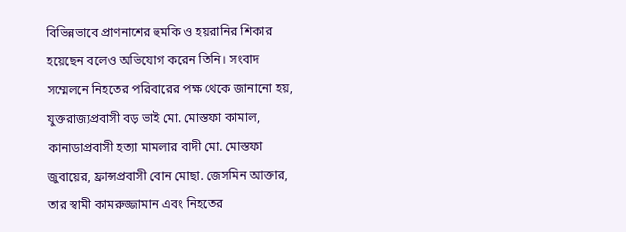বিভিন্নভাবে প্রাণনাশের হুমকি ও হয়রানির শিকার হয়েছেন বলেও অভিযোগ করেন তিনি। সংবাদ সম্মেলনে নিহতের পরিবারের পক্ষ থেকে জানানো হয়, যুক্তরাজ্যপ্রবাসী বড় ভাই মো. মোস্তফা কামাল, কানাডাপ্রবাসী হত্যা মামলার বাদী মো. মোস্তফা জুবায়ের, ফ্রান্সপ্রবাসী বোন মোছা. জেসমিন আক্তার, তার স্বামী কামরুজ্জামান এবং নিহতের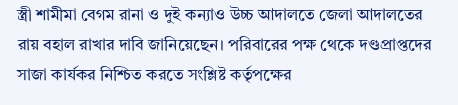স্ত্রী শামীমা বেগম রানা ও দুই কন্যাও উচ্চ আদালতে জেলা আদালতের রায় বহাল রাখার দাবি জানিয়েছেন। পরিবারের পক্ষ থেকে দণ্ডপ্রাপ্তদের সাজা কার্যকর নিশ্চিত করতে সংশ্লিষ্ট কর্তৃপক্ষের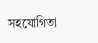সহযোগিতা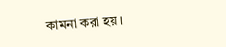কামনা করা হয়।